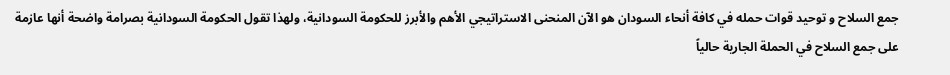جمع السلاح و توحيد قوات حمله في كافة أنحاء السودان هو الآن المنحنى الاستراتيجي الأهم والأبرز للحكومة السودانية، ولهذا تقول الحكومة السودانية بصرامة واضحة أنها عازمة على جمع السلاح في الحملة الجارية حالياً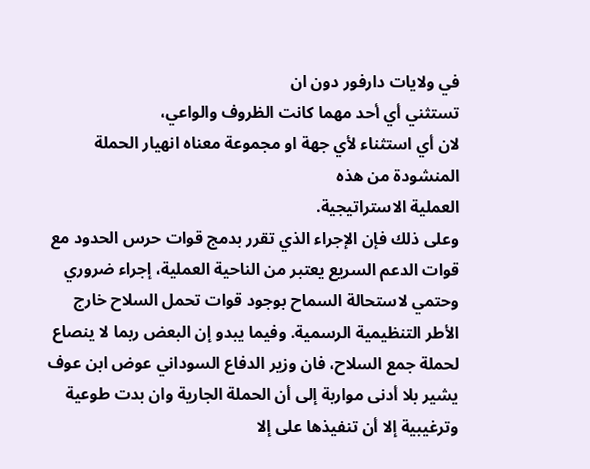في ولايات دارفور دون ان
تستثني أي أحد مهما كانت الظروف والواعي،
لان أي استثناء لأي جهة او مجموعة معناه انهيار الحملة المنشودة من هذه
العملية الاستراتيجية.
وعلى ذلك فإن الإجراء الذي تقرر بدمج قوات حرس الحدود مع قوات الدعم السريع يعتبر من الناحية العملية، إجراء ضروري وحتمي لاستحالة السماح بوجود قوات تحمل السلاح خارج الأطر التنظيمية الرسمية. وفيما يبدو إن البعض ربما لا ينصاع لحملة جمع السلاح، فان وزير الدفاع السوداني عوض ابن عوف يشير بلا أدنى مواربة إلى أن الحملة الجارية وان بدت طوعية وترغيبية إلا أن تنفيذها على إلا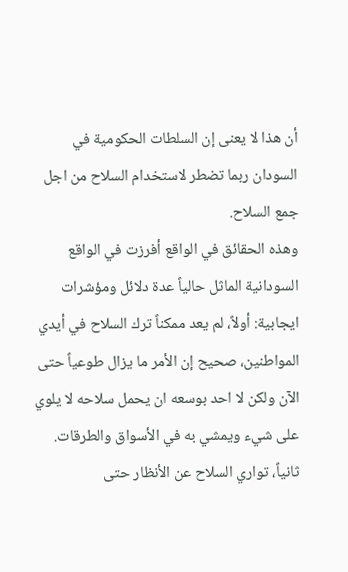أن هذا لا يعنى إن السلطات الحكومية في السودان ربما تضطر لاستخدام السلاح من اجل جمع السلاح.
وهذه الحقائق في الواقع أفرزت في الواقع السودانية الماثل حالياً عدة دلائل ومؤشرات ايجابية: أولاً، لم يعد ممكناً ترك السلاح في أيدي المواطنين، صحيح إن الأمر ما يزال طوعياً حتى الآن ولكن لا احد بوسعه ان يحمل سلاحه لا يلوي على شيء ويمشي به في الأسواق والطرقات.
ثانياً، تواري السلاح عن الأنظار حتى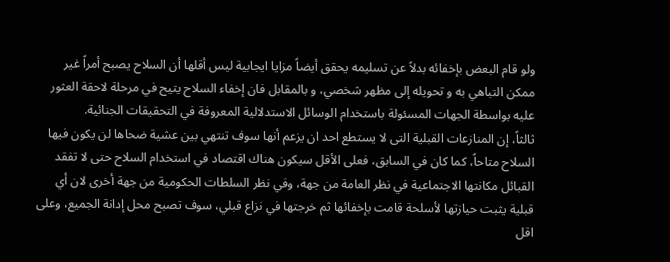ولو قام البعض بإخفائه بدلاً عن تسليمه يحقق أيضاً مزايا ايجابية ليس أقلها أن السلاح يصبح أمراً غير ممكن التباهي به و تحويله إلى مظهر شخصي، و بالمقابل فان إخفاء السلاح يتيح في مرحلة لاحقة العثور عليه بواسطة الجهات المسئولة باستخدام الوسائل الاستدلالية المعروفة في التحقيقات الجنائية.
ثالثاً، إن المنازعات القبلية التى لا يستطع احد ان يزعم أنها سوف تنتهي بين عشية ضحاها لن يكون فيها السلاح متاحاً، كما كان في السابق، فعلى الأقل سيكون هناك اقتصاد في استخدام السلاح حتى لا تفقد القبائل مكانتها الاجتماعية في نظر العامة من جهة، وفي نظر السلطات الحكومية من جهة أخرى لان أي قبلية يثبت حيازتها لأسلحة قامت بإخفائها ثم خرجتها في نزاع قبلي، سوف تصبح محل إدانة الجميع، وعلى اقل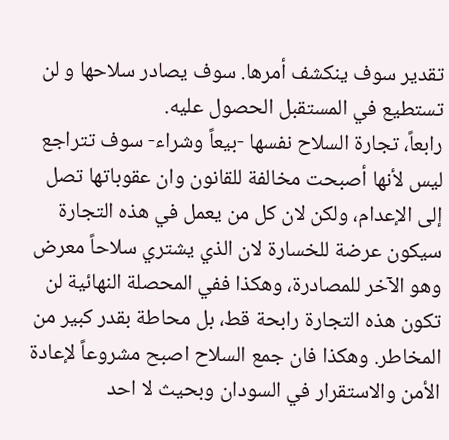تقدير سوف ينكشف أمرها. سوف يصادر سلاحها و لن تستطيع في المستقبل الحصول عليه.
رابعاً، تجارة السلاح نفسها -بيعاً وشراء- سوف تتراجع ليس لأنها أصبحت مخالفة للقانون وان عقوباتها تصل إلى الإعدام، ولكن لان كل من يعمل في هذه التجارة سيكون عرضة للخسارة لان الذي يشتري سلاحاً معرض وهو الآخر للمصادرة، وهكذا ففي المحصلة النهائية لن تكون هذه التجارة رابحة قط، بل محاطة بقدر كبير من المخاطر. وهكذا فان جمع السلاح اصبح مشروعاً لإعادة الأمن والاستقرار في السودان وبحيث لا احد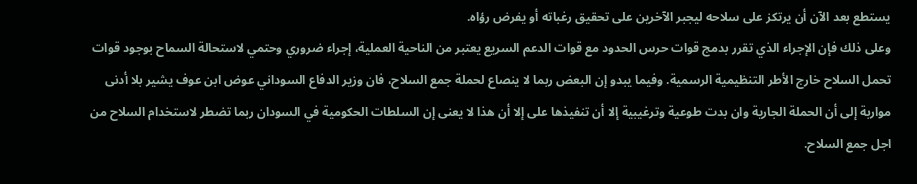يستطع بعد الآن أن يرتكز على سلاحه ليجبر الآخرين على تحقيق رغباته أو يفرض رؤاه.
وعلى ذلك فإن الإجراء الذي تقرر بدمج قوات حرس الحدود مع قوات الدعم السريع يعتبر من الناحية العملية، إجراء ضروري وحتمي لاستحالة السماح بوجود قوات تحمل السلاح خارج الأطر التنظيمية الرسمية. وفيما يبدو إن البعض ربما لا ينصاع لحملة جمع السلاح، فان وزير الدفاع السوداني عوض ابن عوف يشير بلا أدنى مواربة إلى أن الحملة الجارية وان بدت طوعية وترغيبية إلا أن تنفيذها على إلا أن هذا لا يعنى إن السلطات الحكومية في السودان ربما تضطر لاستخدام السلاح من اجل جمع السلاح.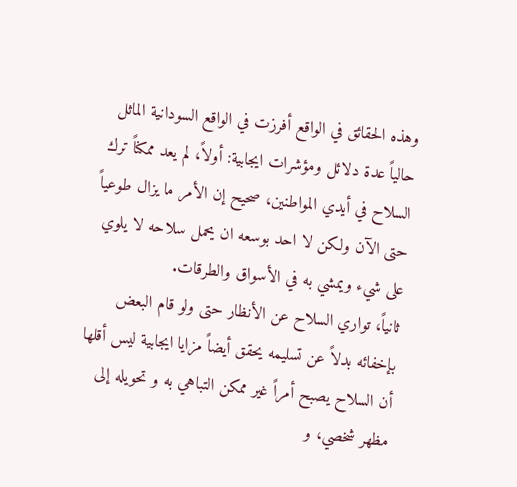وهذه الحقائق في الواقع أفرزت في الواقع السودانية الماثل حالياً عدة دلائل ومؤشرات ايجابية: أولاً، لم يعد ممكناً ترك السلاح في أيدي المواطنين، صحيح إن الأمر ما يزال طوعياً حتى الآن ولكن لا احد بوسعه ان يحمل سلاحه لا يلوي على شيء ويمشي به في الأسواق والطرقات.
ثانياً، تواري السلاح عن الأنظار حتى ولو قام البعض بإخفائه بدلاً عن تسليمه يحقق أيضاً مزايا ايجابية ليس أقلها أن السلاح يصبح أمراً غير ممكن التباهي به و تحويله إلى مظهر شخصي، و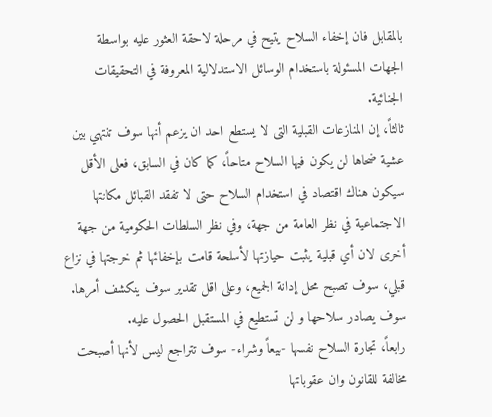بالمقابل فان إخفاء السلاح يتيح في مرحلة لاحقة العثور عليه بواسطة الجهات المسئولة باستخدام الوسائل الاستدلالية المعروفة في التحقيقات الجنائية.
ثالثاً، إن المنازعات القبلية التى لا يستطع احد ان يزعم أنها سوف تنتهي بين عشية ضحاها لن يكون فيها السلاح متاحاً، كما كان في السابق، فعلى الأقل سيكون هناك اقتصاد في استخدام السلاح حتى لا تفقد القبائل مكانتها الاجتماعية في نظر العامة من جهة، وفي نظر السلطات الحكومية من جهة أخرى لان أي قبلية يثبت حيازتها لأسلحة قامت بإخفائها ثم خرجتها في نزاع قبلي، سوف تصبح محل إدانة الجميع، وعلى اقل تقدير سوف ينكشف أمرها. سوف يصادر سلاحها و لن تستطيع في المستقبل الحصول عليه.
رابعاً، تجارة السلاح نفسها -بيعاً وشراء- سوف تتراجع ليس لأنها أصبحت مخالفة للقانون وان عقوباتها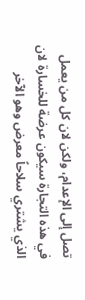تصل إلى الإعدام، ولكن لان كل من يعمل في هذه التجارة سيكون عرضة للخسارة لان الذي يشتري سلاحاً معرض وهو الآخر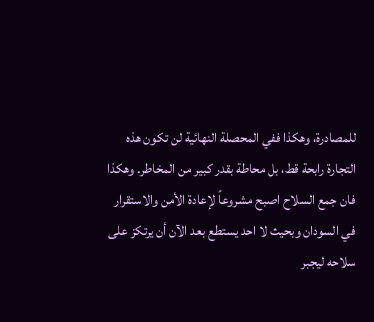للمصادرة، وهكذا ففي المحصلة النهائية لن تكون هذه التجارة رابحة قط، بل محاطة بقدر كبير من المخاطر. وهكذا فان جمع السلاح اصبح مشروعاً لإعادة الأمن والاستقرار في السودان وبحيث لا احد يستطع بعد الآن أن يرتكز على سلاحه ليجبر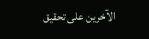الآخرين على تحقيق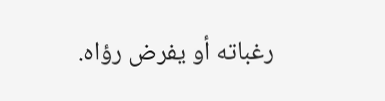رغباته أو يفرض رؤاه.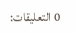0 التعليقات: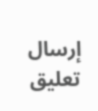إرسال تعليق